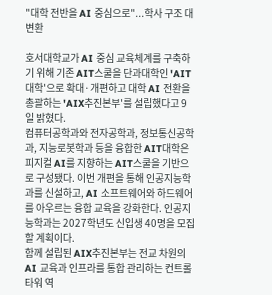"대학 전반을 AI 중심으로"...학사 구조 대변환

호서대학교가 AI 중심 교육체계를 구축하기 위해 기존 AIT스쿨을 단과대학인 'AIT대학'으로 확대·개편하고 대학 AI 전환을 총괄하는 'AIX추진본부'를 설립했다고 9일 밝혔다.
컴퓨터공학과와 전자공학과, 정보통신공학과, 지능로봇학과 등을 융합한 AIT대학은 피지컬 AI를 지향하는 AIT스쿨을 기반으로 구성됐다. 이번 개편을 통해 인공지능학과를 신설하고, AI 소프트웨어와 하드웨어를 아우르는 융합 교육을 강화한다. 인공지능학과는 2027학년도 신입생 40명을 모집할 계획이다.
함께 설립된 AIX추진본부는 전교 차원의 AI 교육과 인프라를 통합 관리하는 컨트롤타워 역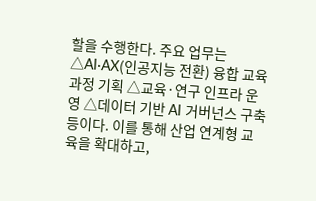할을 수행한다. 주요 업무는 △AI·AX(인공지능 전환) 융합 교육과정 기획 △교육·연구 인프라 운영 △데이터 기반 AI 거버넌스 구축 등이다. 이를 통해 산업 연계형 교육을 확대하고,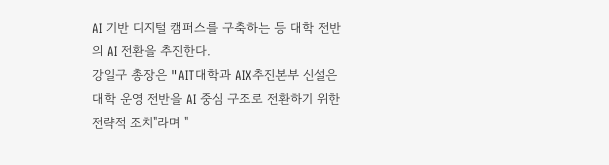AI 기반 디지털 캠퍼스를 구축하는 등 대학 전반의 AI 전환을 추진한다.
강일구 총장은 "AIT대학과 AIX추진본부 신설은 대학 운영 전반을 AI 중심 구조로 전환하기 위한 전략적 조치"라며 "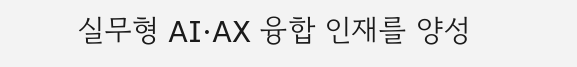실무형 AI·AX 융합 인재를 양성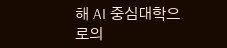해 AI 중심대학으로의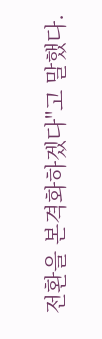전환을 본격화하겠다"고 말했다.